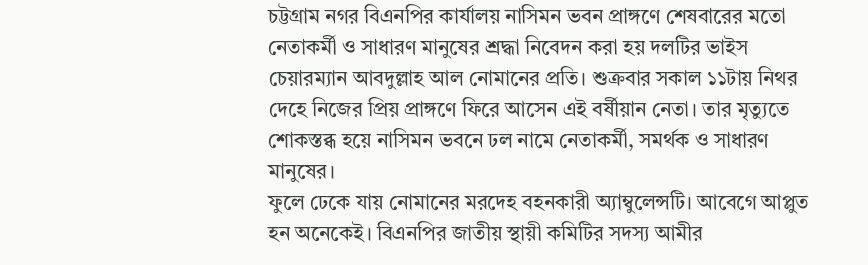চট্টগ্রাম নগর বিএনপির কার্যালয় নাসিমন ভবন প্রাঙ্গণে শেষবারের মতো নেতাকর্মী ও সাধারণ মানুষের শ্রদ্ধা নিবেদন করা হয় দলটির ভাইস চেয়ারম্যান আবদুল্লাহ আল নোমানের প্রতি। শুক্রবার সকাল ১১টায় নিথর দেহে নিজের প্রিয় প্রাঙ্গণে ফিরে আসেন এই বর্ষীয়ান নেতা। তার মৃত্যুতে শোকস্তব্ধ হয়ে নাসিমন ভবনে ঢল নামে নেতাকর্মী, সমর্থক ও সাধারণ মানুষের।
ফুলে ঢেকে যায় নোমানের মরদেহ বহনকারী অ্যাম্বুলেন্সটি। আবেগে আপ্লুত হন অনেকেই। বিএনপির জাতীয় স্থায়ী কমিটির সদস্য আমীর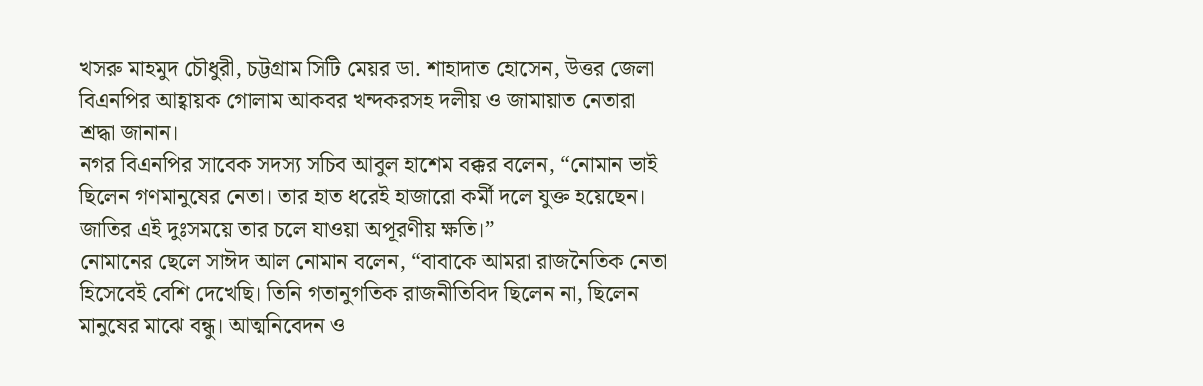খসরু মাহমুদ চৌধুরী, চট্টগ্রাম সিটি মেয়র ডা. শাহাদাত হোসেন, উত্তর জেলা বিএনপির আহ্বায়ক গোলাম আকবর খন্দকরসহ দলীয় ও জামায়াত নেতারা শ্রদ্ধা জানান।
নগর বিএনপির সাবেক সদস্য সচিব আবুল হাশেম বক্কর বলেন, “নোমান ভাই ছিলেন গণমানুষের নেতা। তার হাত ধরেই হাজারো কর্মী দলে যুক্ত হয়েছেন। জাতির এই দুঃসময়ে তার চলে যাওয়া অপূরণীয় ক্ষতি।”
নোমানের ছেলে সাঈদ আল নোমান বলেন, “বাবাকে আমরা রাজনৈতিক নেতা হিসেবেই বেশি দেখেছি। তিনি গতানুগতিক রাজনীতিবিদ ছিলেন না, ছিলেন মানুষের মাঝে বন্ধু। আত্মনিবেদন ও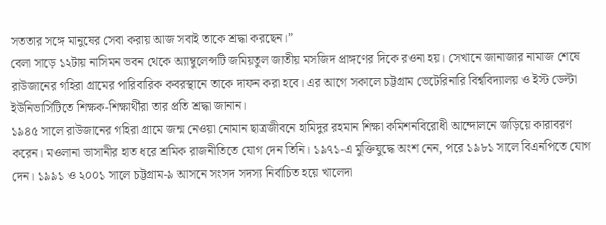সততার সঙ্গে মানুষের সেবা করায় আজ সবাই তাকে শ্রদ্ধা করছেন।”
বেলা সাড়ে ১২টায় নাসিমন ভবন থেকে অ্যাম্বুলেন্সটি জমিয়তুল জাতীয় মসজিদ প্রাঙ্গণের দিকে রওনা হয়। সেখানে জানাজার নামাজ শেষে রাউজানের গহিরা গ্রামের পারিবারিক কবরস্থানে তাকে দাফন করা হবে। এর আগে সকালে চট্টগ্রাম ভেটেরিনারি বিশ্ববিদ্যালয় ও ইস্ট ডেল্টা ইউনিভার্সিটিতে শিক্ষক-শিক্ষার্থীরা তার প্রতি শ্রদ্ধা জানান।
১৯৪৫ সালে রাউজানের গহিরা গ্রামে জন্ম নেওয়া নোমান ছাত্রজীবনে হামিদুর রহমান শিক্ষা কমিশনবিরোধী আন্দোলনে জড়িয়ে কারাবরণ করেন। মওলানা ভাসানীর হাত ধরে শ্রমিক রাজনীতিতে যোগ দেন তিনি। ১৯৭১-এ মুক্তিযুদ্ধে অংশ নেন, পরে ১৯৮১ সালে বিএনপিতে যোগ দেন। ১৯৯১ ও ২০০১ সালে চট্টগ্রাম-৯ আসনে সংসদ সদস্য নির্বাচিত হয়ে খালেদা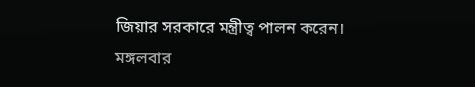জিয়ার সরকারে মন্ত্রীত্ব পালন করেন।
মঙ্গলবার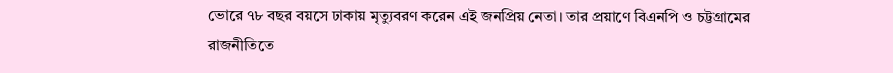ভোরে ৭৮ বছর বয়সে ঢাকায় মৃত্যুবরণ করেন এই জনপ্রিয় নেতা। তার প্রয়াণে বিএনপি ও চট্টগ্রামের রাজনীতিতে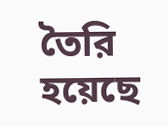তৈরি হয়েছে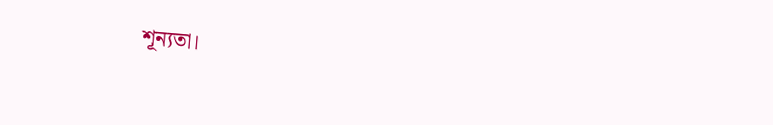শূন্যতা।